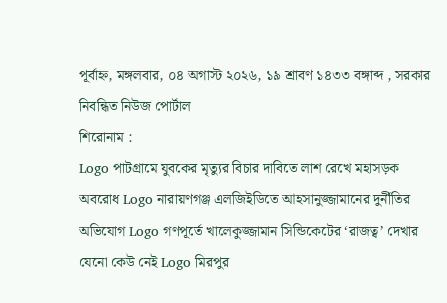পূর্বাহ্ন, মঙ্গলবার, ০৪ অগাস্ট ২০২৬, ১৯ শ্রাবণ ১৪৩৩ বঙ্গাব্দ , সরকার নিবন্ধিত নিউজ পোর্টাল
শিরোনাম :
Logo পাটগ্রামে যুবকের মৃত্যুর বিচার দাবিতে লাশ রেখে মহাসড়ক অবরোধ Logo নারায়ণগঞ্জ এলজিইডিতে আহসানুজ্জামানের দুর্নীতির অভিযোগ Logo গণপূর্তে খালেকুজ্জামান সিন্ডিকেটের ‘রাজত্ব’ দেখার যেনো কেউ নেই Logo মিরপুর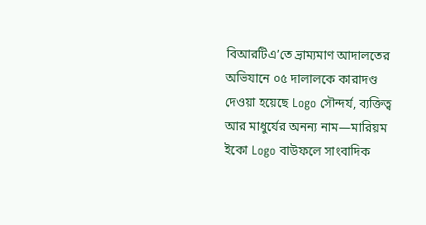বিআরটিএ’তে ভ্রাম্যমাণ আদালতের অভিযানে ০৫ দালালকে কারাদণ্ড দেওয়া হয়েছে Logo সৌন্দর্য, ব্যক্তিত্ব আর মাধুর্যের অনন্য নাম—মারিয়ম ইকো Logo বাউফলে সাংবাদিক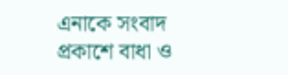এনাকে সংবাদ প্রকাশে বাধা ও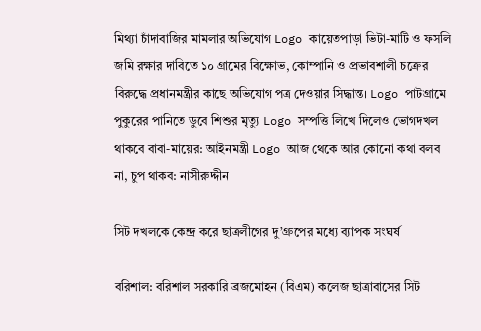মিথ্যা চাঁদাবাজির মামলার অভিযোগ Logo কায়েতপাড়া ভিটা-মাটি ও ফসলি জমি রক্ষার দাবিতে ১০ গ্রামের বিক্ষোভ, কোম্পানি ও প্রভাবশালী চক্রের বিরুদ্ধে প্রধানমন্ত্রীর কাছে অভিযোগ পত্র দেওয়ার সিদ্ধান্ত। Logo পাটগ্রামে পুকুরের পানিতে ডুবে শিশুর মৃত্যু Logo সম্পত্তি লিখে দিলেও ভোগদখল থাকবে বাবা-মায়ের: আইনমন্ত্রী Logo আজ থেকে আর কোনো কথা বলব না, চুপ থাকব: নাসীরুদ্দীন

সিট দখলকে কেন্দ্র করে ছাত্রলীগের দু’গ্রুপের মধ্যে ব্যাপক সংঘর্ষ

বরিশাল: বরিশাল সরকারি ব্রজমোহন (বিএম) কলেজ ছাত্রাবাসের সিট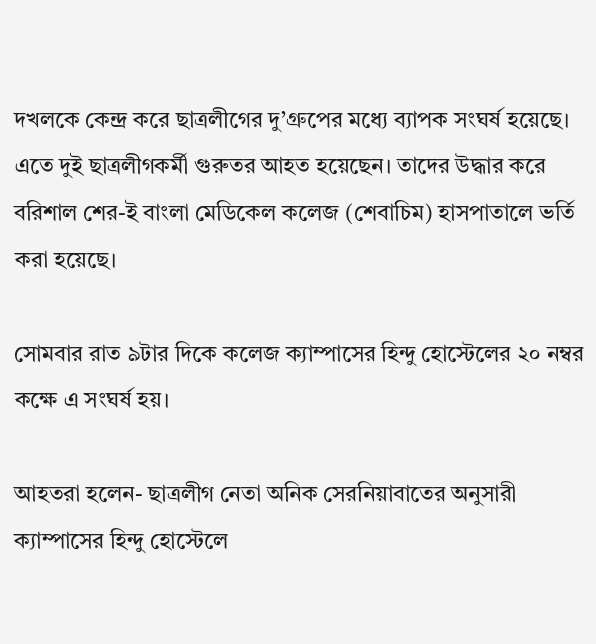দখলকে কেন্দ্র করে ছাত্রলীগের দু’গ্রুপের মধ্যে ব্যাপক সংঘর্ষ হয়েছে। এতে দুই ছাত্রলীগকর্মী গুরুতর আহত হয়েছেন। তাদের উদ্ধার করে বরিশাল শের-ই বাংলা মেডিকেল কলেজ (শেবাচিম) হাসপাতালে ভর্তি করা হয়েছে।

সোমবার রাত ৯টার দিকে কলেজ ক্যাম্পাসের হিন্দু হোস্টেলের ২০ নম্বর কক্ষে এ সংঘর্ষ হয়।

আহতরা হলেন- ছাত্রলীগ নেতা অনিক সেরনিয়াবাতের অনুসারী ক্যাম্পাসের হিন্দু হোস্টেলে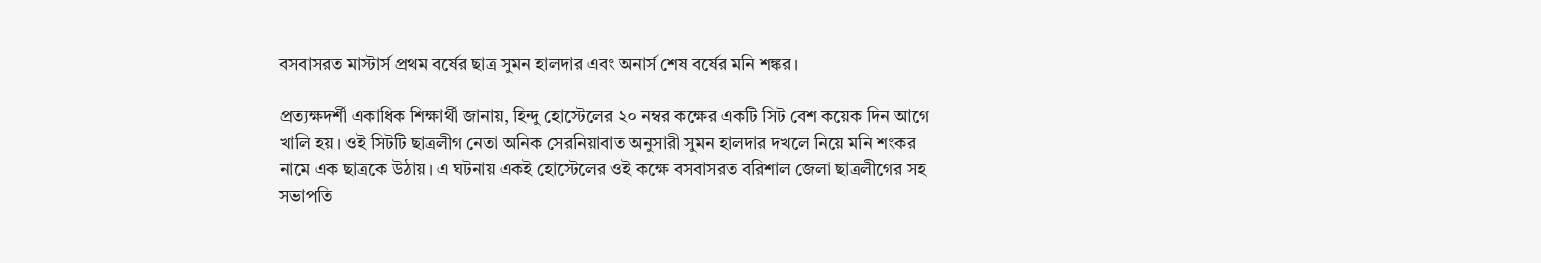বসবাসরত মাস্টার্স প্রথম বর্ষের ছাত্র সুমন হালদার এবং অনার্স শেষ বর্ষের মনি শঙ্কর।

প্রত্যক্ষদর্শী একাধিক শিক্ষার্থী জানায়, হিন্দু হোস্টেলের ২০ নম্বর কক্ষের একটি সিট বেশ কয়েক দিন আগে খালি হয়। ওই সিটটি ছাত্রলীগ নেতা অনিক সেরনিয়াবাত অনুসারী সুমন হালদার দখলে নিয়ে মনি শংকর নামে এক ছাত্রকে উঠায়। এ ঘটনায় একই হোস্টেলের ওই কক্ষে বসবাসরত বরিশাল জেলা ছাত্রলীগের সহ সভাপতি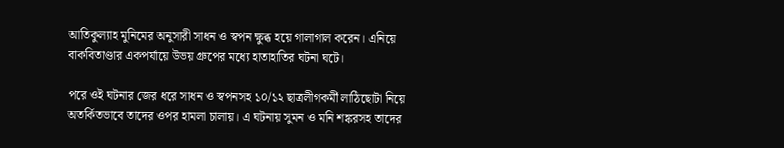আতিকুল্যাহ মুনিমের অনুসারী সাধন ও স্বপন ক্ষুব্ধ হয়ে গালাগাল করেন। এনিয়ে বাকবিতাণ্ডার একপর্যায়ে উভয় গ্রুপের মধ্যে হাতাহাতির ঘটনা ঘটে।

পরে ওই ঘটনার জের ধরে সাধন ও স্বপনসহ ১০/১২ ছাত্রলীগকর্মী লাঠিছোটা নিয়ে অতর্কিতভাবে তাদের ওপর হামলা চালায়। এ ঘটনায় সুমন ও মনি শঙ্করসহ তাদের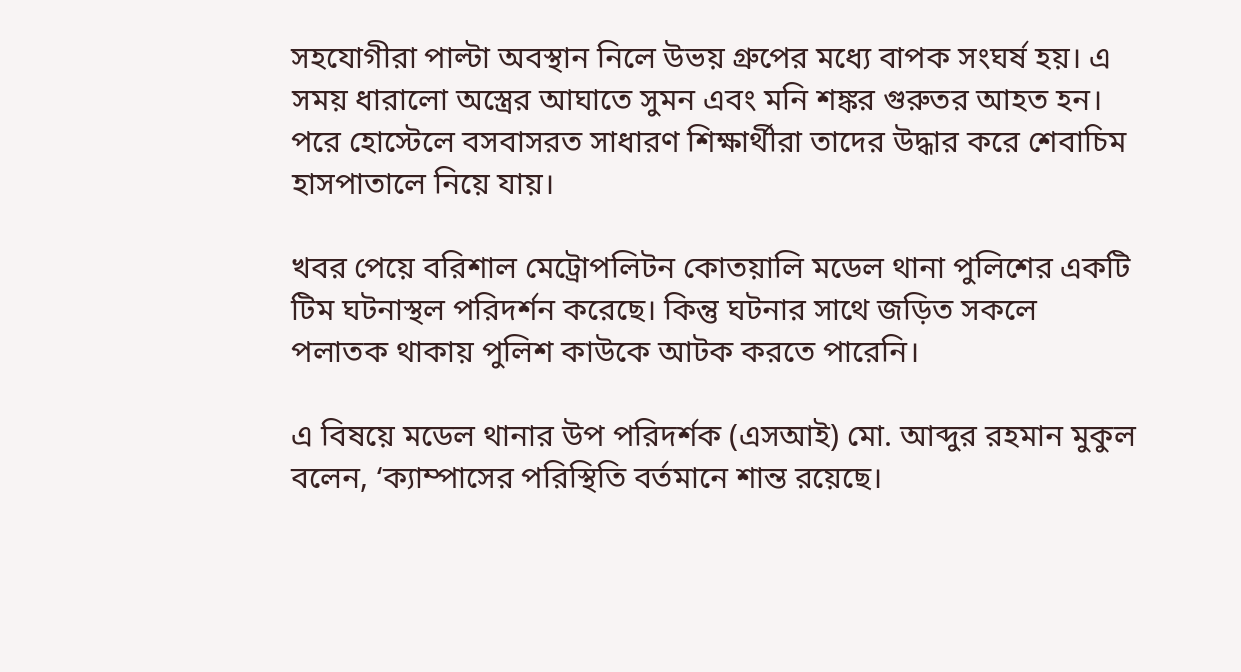সহযোগীরা পাল্টা অবস্থান নিলে উভয় গ্রুপের মধ্যে বাপক সংঘর্ষ হয়। এ সময় ধারালো অস্ত্রের আঘাতে সুমন এবং মনি শঙ্কর গুরুতর আহত হন। পরে হোস্টেলে বসবাসরত সাধারণ শিক্ষার্থীরা তাদের উদ্ধার করে শেবাচিম হাসপাতালে নিয়ে যায়।

খবর পেয়ে বরিশাল মেট্রোপলিটন কোতয়ালি মডেল থানা পুলিশের একটি টিম ঘটনাস্থল পরিদর্শন করেছে। কিন্তু ঘটনার সাথে জড়িত সকলে পলাতক থাকায় পুলিশ কাউকে আটক করতে পারেনি।

এ বিষয়ে মডেল থানার উপ পরিদর্শক (এসআই) মো. আব্দুর রহমান মুকুল বলেন, ‘ক্যাম্পাসের পরিস্থিতি বর্তমানে শান্ত রয়েছে।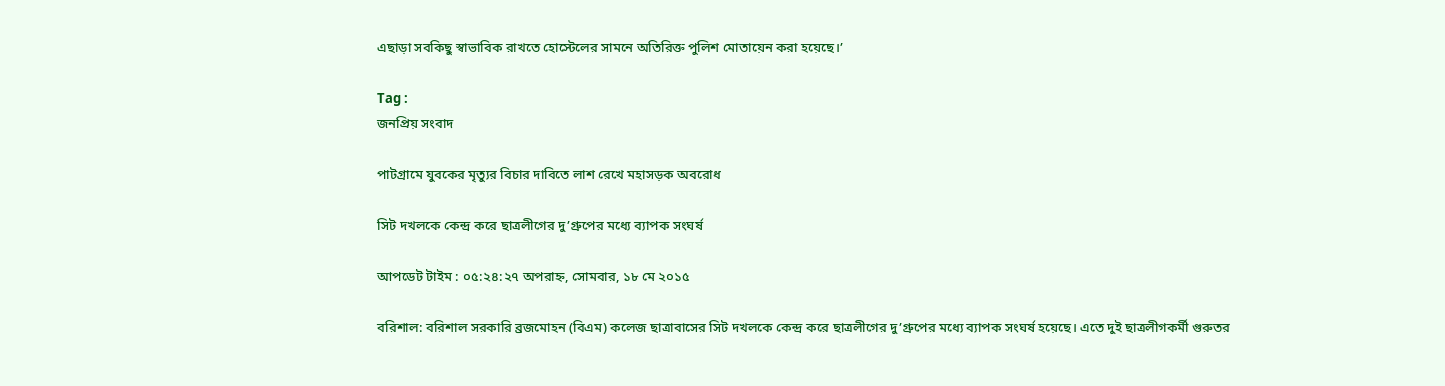এছাড়া সবকিছু স্বাভাবিক রাখতে হোস্টেলের সামনে অতিরিক্ত পুলিশ মোতায়েন করা হয়েছে।’

Tag :
জনপ্রিয় সংবাদ

পাটগ্রামে যুবকের মৃত্যুর বিচার দাবিতে লাশ রেখে মহাসড়ক অবরোধ

সিট দখলকে কেন্দ্র করে ছাত্রলীগের দু’গ্রুপের মধ্যে ব্যাপক সংঘর্ষ

আপডেট টাইম : ০৫:২৪:২৭ অপরাহ্ন, সোমবার, ১৮ মে ২০১৫

বরিশাল: বরিশাল সরকারি ব্রজমোহন (বিএম) কলেজ ছাত্রাবাসের সিট দখলকে কেন্দ্র করে ছাত্রলীগের দু’গ্রুপের মধ্যে ব্যাপক সংঘর্ষ হয়েছে। এতে দুই ছাত্রলীগকর্মী গুরুতর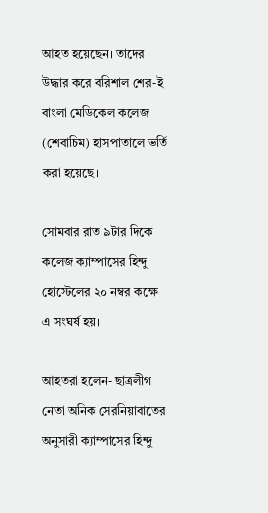আহত হয়েছেন। তাদের উদ্ধার করে বরিশাল শের-ই বাংলা মেডিকেল কলেজ (শেবাচিম) হাসপাতালে ভর্তি করা হয়েছে।

সোমবার রাত ৯টার দিকে কলেজ ক্যাম্পাসের হিন্দু হোস্টেলের ২০ নম্বর কক্ষে এ সংঘর্ষ হয়।

আহতরা হলেন- ছাত্রলীগ নেতা অনিক সেরনিয়াবাতের অনুসারী ক্যাম্পাসের হিন্দু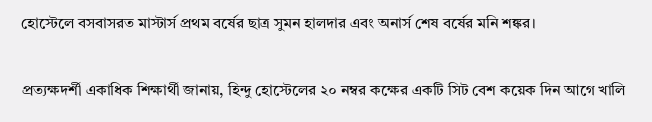হোস্টেলে বসবাসরত মাস্টার্স প্রথম বর্ষের ছাত্র সুমন হালদার এবং অনার্স শেষ বর্ষের মনি শঙ্কর।

প্রত্যক্ষদর্শী একাধিক শিক্ষার্থী জানায়, হিন্দু হোস্টেলের ২০ নম্বর কক্ষের একটি সিট বেশ কয়েক দিন আগে খালি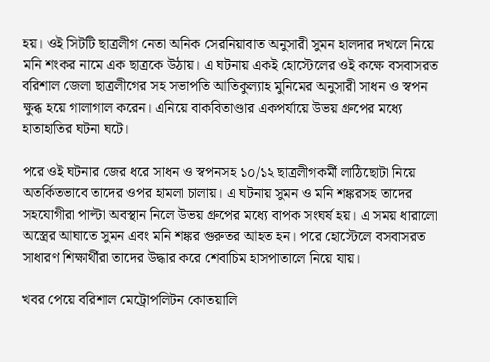হয়। ওই সিটটি ছাত্রলীগ নেতা অনিক সেরনিয়াবাত অনুসারী সুমন হালদার দখলে নিয়ে মনি শংকর নামে এক ছাত্রকে উঠায়। এ ঘটনায় একই হোস্টেলের ওই কক্ষে বসবাসরত বরিশাল জেলা ছাত্রলীগের সহ সভাপতি আতিকুল্যাহ মুনিমের অনুসারী সাধন ও স্বপন ক্ষুব্ধ হয়ে গালাগাল করেন। এনিয়ে বাকবিতাণ্ডার একপর্যায়ে উভয় গ্রুপের মধ্যে হাতাহাতির ঘটনা ঘটে।

পরে ওই ঘটনার জের ধরে সাধন ও স্বপনসহ ১০/১২ ছাত্রলীগকর্মী লাঠিছোটা নিয়ে অতর্কিতভাবে তাদের ওপর হামলা চালায়। এ ঘটনায় সুমন ও মনি শঙ্করসহ তাদের সহযোগীরা পাল্টা অবস্থান নিলে উভয় গ্রুপের মধ্যে বাপক সংঘর্ষ হয়। এ সময় ধারালো অস্ত্রের আঘাতে সুমন এবং মনি শঙ্কর গুরুতর আহত হন। পরে হোস্টেলে বসবাসরত সাধারণ শিক্ষার্থীরা তাদের উদ্ধার করে শেবাচিম হাসপাতালে নিয়ে যায়।

খবর পেয়ে বরিশাল মেট্রোপলিটন কোতয়ালি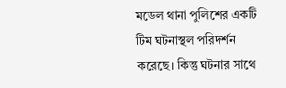মডেল থানা পুলিশের একটি টিম ঘটনাস্থল পরিদর্শন করেছে। কিন্তু ঘটনার সাথে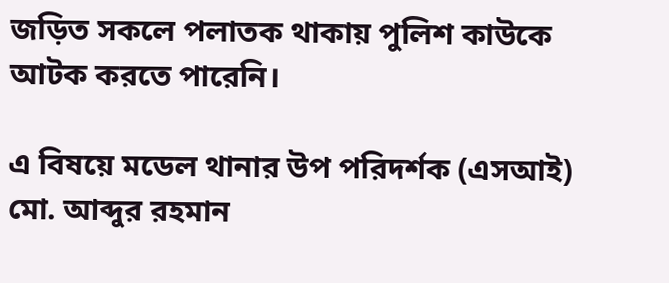জড়িত সকলে পলাতক থাকায় পুলিশ কাউকে আটক করতে পারেনি।

এ বিষয়ে মডেল থানার উপ পরিদর্শক (এসআই) মো. আব্দুর রহমান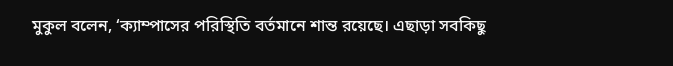মুকুল বলেন, ‘ক্যাম্পাসের পরিস্থিতি বর্তমানে শান্ত রয়েছে। এছাড়া সবকিছু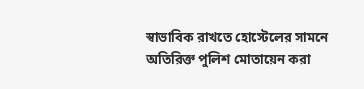স্বাভাবিক রাখতে হোস্টেলের সামনে অতিরিক্ত পুলিশ মোতায়েন করা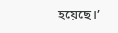হয়েছে।’